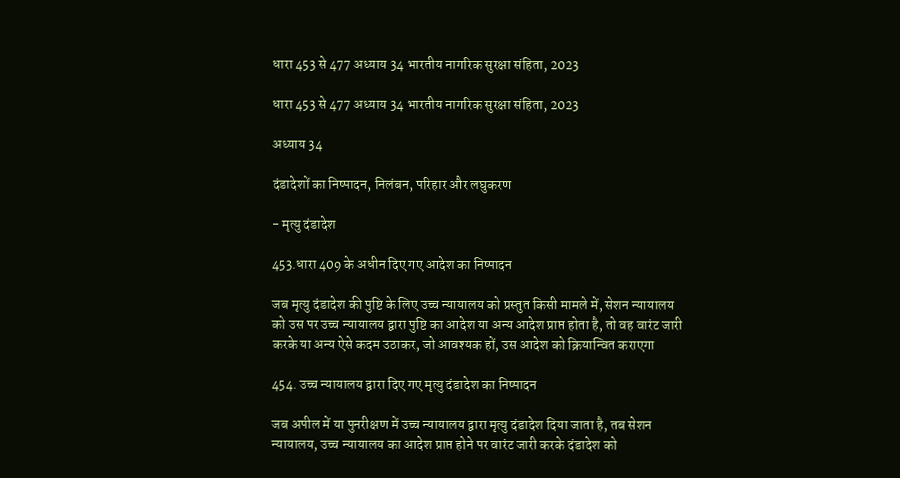धारा 453 से 477 अध्याय 34 भारतीय नागरिक सुरक्षा संहिता, 2023

धारा 453 से 477 अध्याय 34 भारतीय नागरिक सुरक्षा संहिता, 2023

अध्याय 34

दंडादेशों का निष्पादन, निलंबन, परिहार और लघुकरण

- मृत्यु दंडादेश

453.धारा 409 के अधीन दिए गए आदेश का निष्पादन

जब मृत्यु दंडादेश की पुष्टि के लिए उच्च न्यायालय को प्रस्तुत किसी मामले में, सेशन न्यायालय को उस पर उच्च न्यायालय द्वारा पुष्टि का आदेश या अन्य आदेश प्राप्त होता है, तो वह वारंट जारी करके या अन्य ऐसे कदम उठाकर, जो आवश्यक हों, उस आदेश को क्रियान्वित कराएगा

454. उच्च न्यायालय द्वारा दिए गए मृत्यु दंडादेश का निष्पादन

जब अपील में या पुनरीक्षण में उच्च न्यायालय द्वारा मृत्यु दंडादेश दिया जाता है, तब सेशन न्यायालय, उच्च न्यायालय का आदेश प्राप्त होने पर वारंट जारी करके दंडादेश को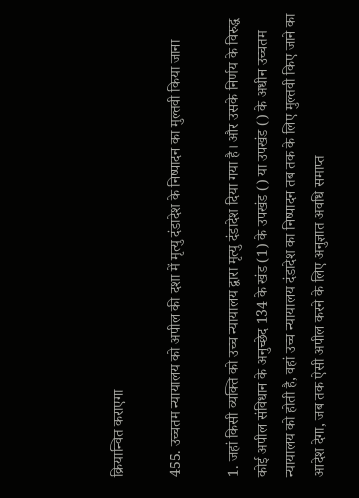क्रियान्वित कराएगा

455. उच्चतम न्यायालय को अपील की दशा में मृत्यु दंडादेश के निष्पादन का मुल्तवी किया जाना

1. जहां किसी व्यक्ति को उच्च न्यायालय द्वारा मृत्यु दंडादेश दिया गया है। और उसके निर्णय के विरुद्ध कोई अपील संविधान के अनुच्छेद 134 के खंड (1) के उपखंड () या उपखंड () के अधीन उच्चतम न्यायालय को होती है, वहां उच्च न्यायालय दंडादेश का निष्पादन तब तक के लिए मुल्तवी किए जाने का आदेश देगा, जब तक ऐसी अपील करने के लिए अनुज्ञात अवधि समाप्त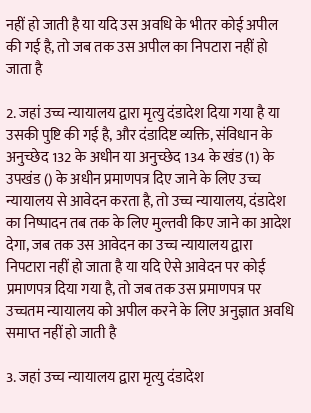नहीं हो जाती है या यदि उस अवधि के भीतर कोई अपील की गई है, तो जब तक उस अपील का निपटारा नहीं हो जाता है

2. जहां उच्च न्यायालय द्वारा मृत्यु दंडादेश दिया गया है या उसकी पुष्टि की गई है, और दंडादिष्ट व्यक्ति, संविधान के अनुच्छेद 132 के अधीन या अनुच्छेद 134 के खंड (1) के उपखंड () के अधीन प्रमाणपत्र दिए जाने के लिए उच्च न्यायालय से आवेदन करता है, तो उच्च न्यायालय, दंडादेश का निष्पादन तब तक के लिए मुल्तवी किए जाने का आदेश देगा, जब तक उस आवेदन का उच्च न्यायालय द्वारा निपटारा नहीं हो जाता है या यदि ऐसे आवेदन पर कोई प्रमाणपत्र दिया गया है, तो जब तक उस प्रमाणपत्र पर उच्चतम न्यायालय को अपील करने के लिए अनुज्ञात अवधि समाप्त नहीं हो जाती है

3. जहां उच्च न्यायालय द्वारा मृत्यु दंडादेश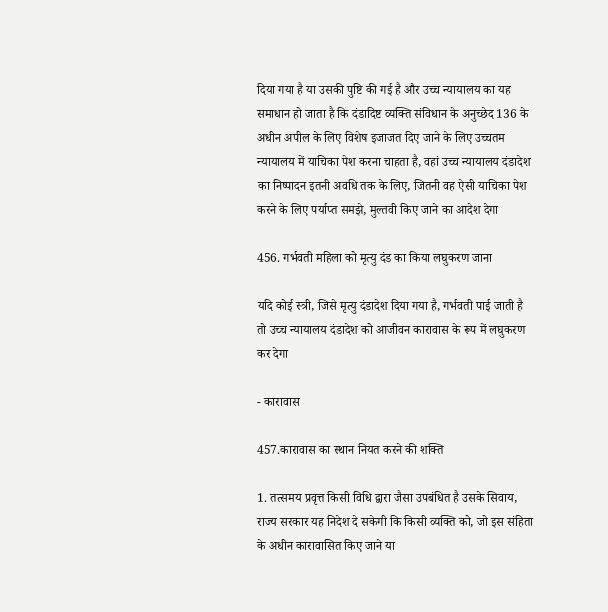दिया गया है या उसकी पुष्टि की गई है और उच्च न्यायालय का यह समाधान हो जाता है कि दंडादिष्ट व्यक्ति संविधान के अनुच्छेद 136 के अधीन अपील के लिए विशेष इजाजत दिए जाने के लिए उच्चतम न्यायालय में याचिका पेश करना चाहता है, वहां उच्च न्यायालय दंडादेश का निष्पादन इतनी अवधि तक के लिए, जितनी वह ऐसी याचिका पेश करने के लिए पर्याप्त समझे, मुल्तवी किए जाने का आदेश देगा

456. गर्भवती महिला को मृत्यु दंड का किया लघुकरण जाना

यदि कोई स्त्री, जिसे मृत्यु दंडादेश दिया गया है, गर्भवती पाई जाती है तो उच्च न्यायालय दंडादेश को आजीवन कारावास के रूप में लघुकरण कर देगा

- कारावास

457.कारावास का स्थान नियत करने की शक्ति

1. तत्समय प्रवृत्त किसी विधि द्वारा जैसा उपबंधित है उसके सिवाय, राज्य सरकार यह निदेश दे सकेगी कि किसी व्यक्ति को, जो इस संहिता के अधीन कारावासित किए जाने या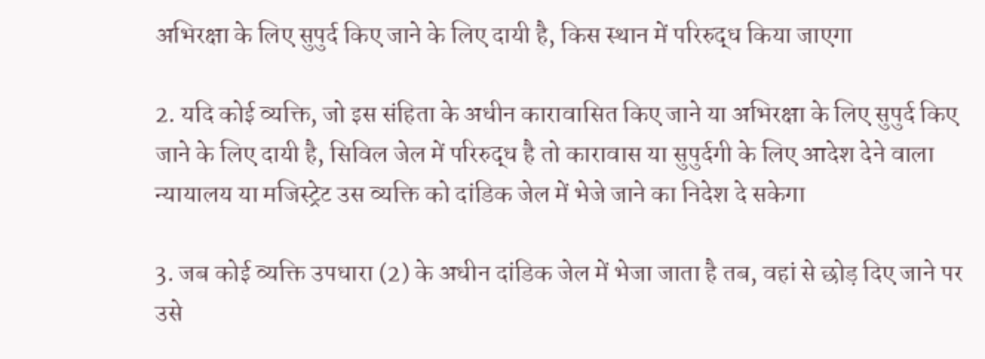अभिरक्षा के लिए सुपुर्द किए जाने के लिए दायी है, किस स्थान में परिरुद्ध किया जाएगा

2. यदि कोई व्यक्ति, जो इस संहिता के अधीन कारावासित किए जाने या अभिरक्षा के लिए सुपुर्द किए जाने के लिए दायी है, सिविल जेल में परिरुद्ध है तो कारावास या सुपुर्दगी के लिए आदेश देने वाला न्यायालय या मजिस्ट्रेट उस व्यक्ति को दांडिक जेल में भेजे जाने का निदेश दे सकेगा

3. जब कोई व्यक्ति उपधारा (2) के अधीन दांडिक जेल में भेजा जाता है तब, वहां से छोड़ दिए जाने पर उसे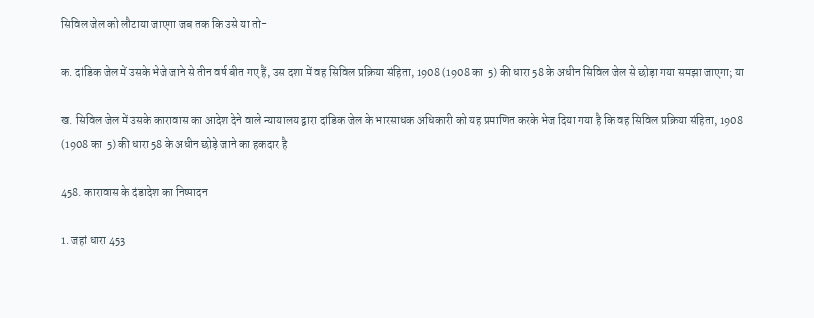सिविल जेल को लौटाया जाएगा जब तक कि उसे या तो-

क. दांडिक जेल में उसके भेजे जाने से तीन वर्ष बीत गए हैं, उस दशा में वह सिविल प्रक्रिया संहिता, 1908 (1908 का  5) की धारा 58 के अधीन सिविल जेल से छोड़ा गया समझा जाएगा; या

ख. सिविल जेल में उसके कारावास का आदेश देने वाले न्यायालय द्वारा दांडिक जेल के भारसाधक अधिकारी को यह प्रमाणित करके भेज दिया गया है कि वह सिविल प्रक्रिया संहिता, 1908 (1908 का  5) की धारा 58 के अधीन छोड़े जाने का हकदार है

458. कारावास के दंडादेश का निष्पादन

1. जहां धारा 453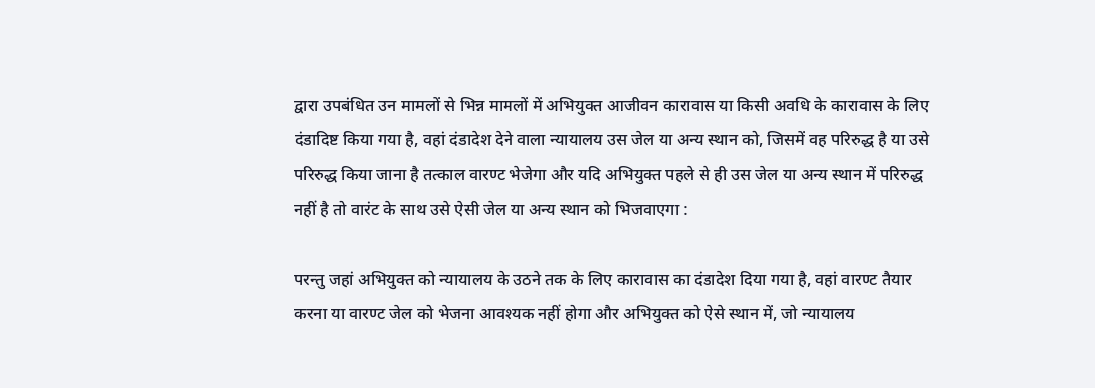द्वारा उपबंधित उन मामलों से भिन्न मामलों में अभियुक्त आजीवन कारावास या किसी अवधि के कारावास के लिए दंडादिष्ट किया गया है, वहां दंडादेश देने वाला न्यायालय उस जेल या अन्य स्थान को, जिसमें वह परिरुद्ध है या उसे परिरुद्ध किया जाना है तत्काल वारण्ट भेजेगा और यदि अभियुक्त पहले से ही उस जेल या अन्य स्थान में परिरुद्ध नहीं है तो वारंट के साथ उसे ऐसी जेल या अन्य स्थान को भिजवाएगा :

परन्तु जहां अभियुक्त को न्यायालय के उठने तक के लिए कारावास का दंडादेश दिया गया है, वहां वारण्ट तैयार करना या वारण्ट जेल को भेजना आवश्यक नहीं होगा और अभियुक्त को ऐसे स्थान में, जो न्यायालय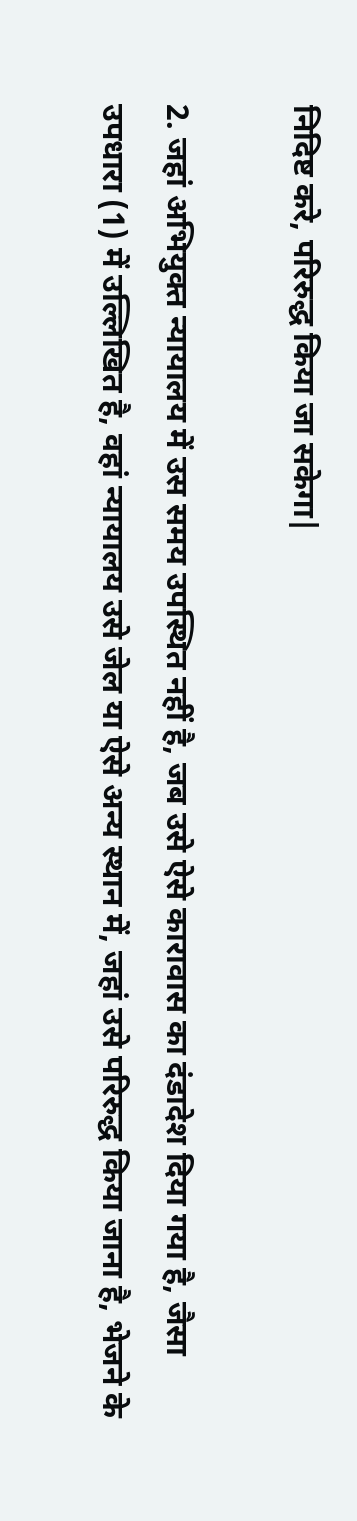निदिष्ट करे, परिरुद्ध किया जा सकेगा|

2. जहां अभियुक्त न्यायालय में उस समय उपस्थित नहीं है, जब उसे ऐसे कारावास का दंडादेश दिया गया है, जैसा उपधारा (1) में उल्लिखित है, वहां न्यायालय उसे जेल या ऐसे अन्य स्थान में, जहां उसे परिरुद्ध किया जाना है, भेजने के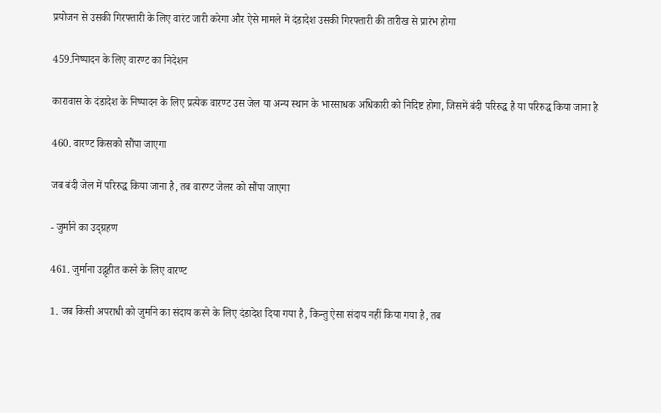प्रयोजन से उसकी गिरफ्तारी के लिए वारंट जारी करेगा और ऐसे मामले में दंडादेश उसकी गिरफ्तारी की तारीख से प्रारंभ होगा

459.निष्पादन के लिए वारण्ट का निदेशन

कारावास के दंडादेश के निष्पादन के लिए प्रत्येक वारण्ट उस जेल या अन्य स्थान के भारसाधक अधिकारी को निदिष्ट होगा, जिसमें बंदी परिरुद्ध है या परिरुद्ध किया जाना है

460. वारण्ट किसको सौंपा जाएगा

जब बंदी जेल में परिरुद्ध किया जाना है, तब वारण्ट जेलर को सौंपा जाएगा

- जुर्माने का उद्ग्रहण

461. जुर्माना उद्गृहीत करने के लिए वारण्ट

1. जब किसी अपराधी को जुर्माने का संदाय करने के लिए दंडादेश दिया गया है, किन्तु ऐसा संदाय नहीं किया गया है, तब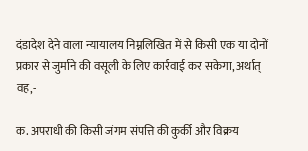दंडादेश देने वाला न्यायालय निम्नलिखित में से किसी एक या दोनों प्रकार से जुर्माने की वसूली के लिए कार्रवाई कर सकेगा, अर्थात् वह,-

क. अपराधी की किसी जंगम संपत्ति की कुर्की और विक्रय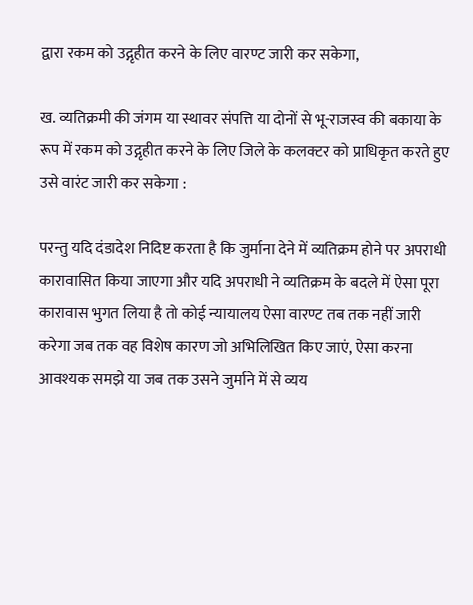द्वारा रकम को उद्गृहीत करने के लिए वारण्ट जारी कर सकेगा,

ख. व्यतिक्रमी की जंगम या स्थावर संपत्ति या दोनों से भू-राजस्व की बकाया के रूप में रकम को उद्गृहीत करने के लिए जिले के कलक्टर को प्राधिकृत करते हुए उसे वारंट जारी कर सकेगा :

परन्तु यदि दंडादेश निदिष्ट करता है कि जुर्माना देने में व्यतिक्रम होने पर अपराधी कारावासित किया जाएगा और यदि अपराधी ने व्यतिक्रम के बदले में ऐसा पूरा कारावास भुगत लिया है तो कोई न्यायालय ऐसा वारण्ट तब तक नहीं जारी करेगा जब तक वह विशेष कारण जो अभिलिखित किए जाएं, ऐसा करना आवश्यक समझे या जब तक उसने जुर्माने में से व्यय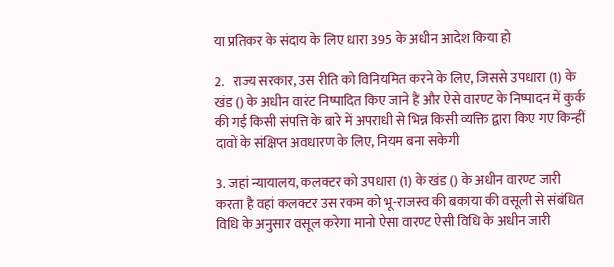या प्रतिकर के संदाय के लिए धारा 395 के अधीन आदेश किया हो

2.   राज्य सरकार, उस रीति को विनियमित करने के लिए, जिससे उपधारा (1) के खंड () के अधीन वारंट निष्पादित किए जाने हैं और ऐसे वारण्ट के निष्पादन में कुर्क की गई किसी संपत्ति के बारे में अपराधी से भिन्न किसी व्यक्ति द्वारा किए गए किन्हीं दावों के संक्षिप्त अवधारण के लिए, नियम बना सकेगी

3. जहां न्यायालय, कलक्टर को उपधारा (1) के खंड () के अधीन वारण्ट जारी करता है वहां कलक्टर उस रकम को भू-राजस्व की बकाया की वसूली से संबंधित विधि के अनुसार वसूल करेगा मानो ऐसा वारण्ट ऐसी विधि के अधीन जारी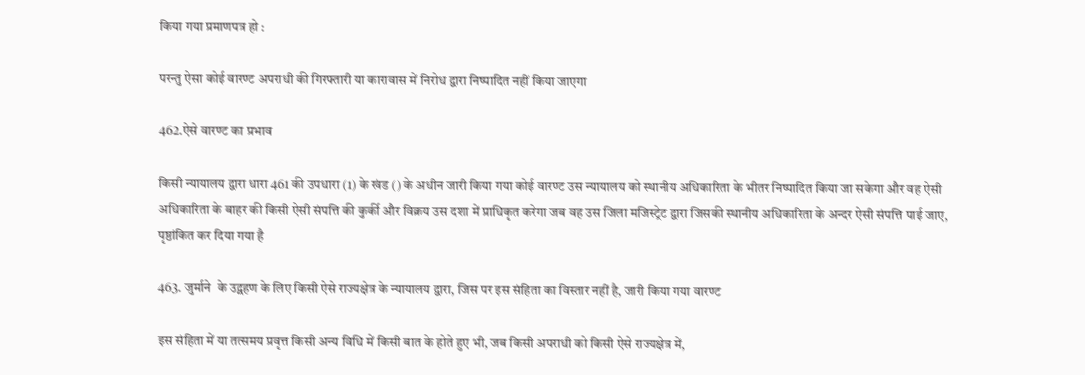किया गया प्रमाणपत्र हो :

परन्तु ऐसा कोई वारण्ट अपराधी की गिरफ्तारी या कारावास में निरोध द्वारा निष्पादित नहीं किया जाएगा

462.ऐसे वारण्ट का प्रभाव

किसी न्यायालय द्वारा धारा 461 की उपधारा (1) के खंड () के अधीन जारी किया गया कोई वारण्ट उस न्यायालय को स्थानीय अधिकारिता के भीतर निष्पादित किया जा सकेगा और वह ऐसी अधिकारिता के बाहर की किसी ऐसी संपत्ति की कुर्की और विक्रय उस दशा में प्राधिकृत करेगा जब वह उस जिला मजिस्ट्रेट द्वारा जिसकी स्थानीय अधिकारिता के अन्दर ऐसी संपत्ति पाई जाए, पृष्ठांकित कर दिया गया है

463. जुर्माने  के उद्ग्रहण के लिए किसी ऐसे राज्यक्षेत्र के न्यायालय द्वारा, जिस पर इस संहिता का विस्तार नहीं है, जारी किया गया वारण्ट

इस संहिता में या तत्समय प्रवृत्त किसी अन्य विधि में किसी बात के होते हुए भी, जब किसी अपराधी को किसी ऐसे राज्यक्षेत्र में,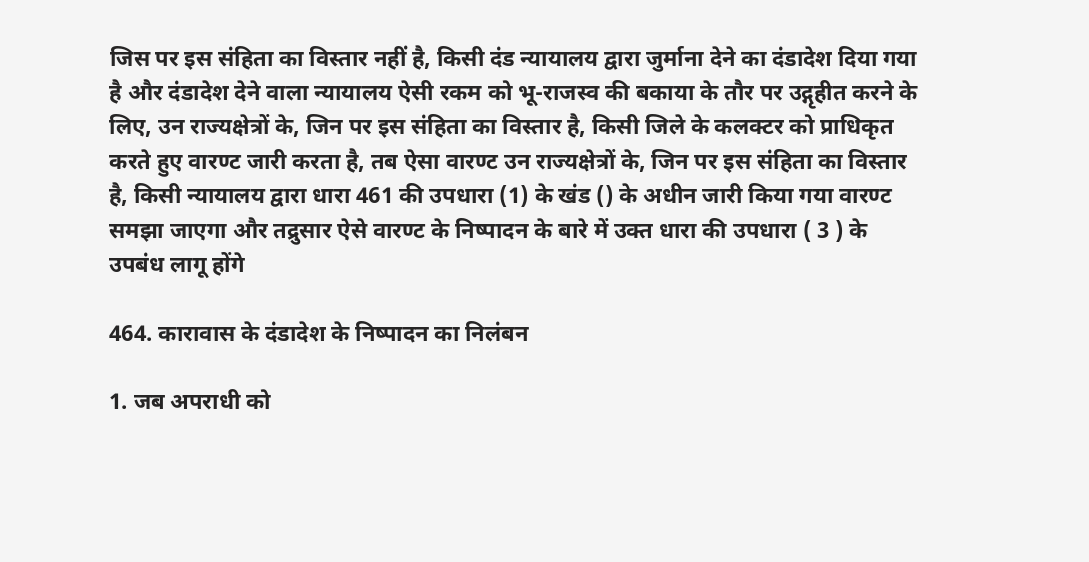जिस पर इस संहिता का विस्तार नहीं है, किसी दंड न्यायालय द्वारा जुर्माना देने का दंडादेश दिया गया है और दंडादेश देने वाला न्यायालय ऐसी रकम को भू-राजस्व की बकाया के तौर पर उद्गृहीत करने के लिए, उन राज्यक्षेत्रों के, जिन पर इस संहिता का विस्तार है, किसी जिले के कलक्टर को प्राधिकृत करते हुए वारण्ट जारी करता है, तब ऐसा वारण्ट उन राज्यक्षेत्रों के, जिन पर इस संहिता का विस्तार है, किसी न्यायालय द्वारा धारा 461 की उपधारा (1) के खंड () के अधीन जारी किया गया वारण्ट समझा जाएगा और तद्रुसार ऐसे वारण्ट के निष्पादन के बारे में उक्त धारा की उपधारा ( 3 ) के उपबंध लागू होंगे

464. कारावास के दंडादेश के निष्पादन का निलंबन

1. जब अपराधी को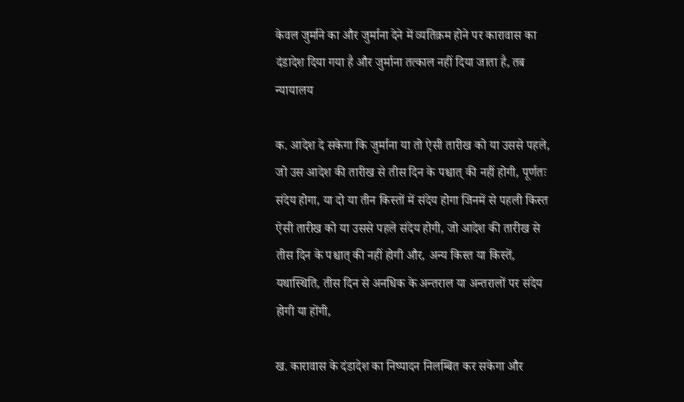केवल जुर्माने का और जुर्माना देने में व्यतिक्रम होने पर कारावास का दंडादेश दिया गया है और जुर्माना तत्काल नहीं दिया जाता है, तब न्यायालय

क. आदेश दे सकेगा कि जुर्माना या तो ऐसी तारीख को या उससे पहले, जो उस आदेश की तारीख से तीस दिन के पश्चात् की नहीं होगी, पूर्णतः संदेय होगा, या दो या तीन किस्तों में संदेय होगा जिनमें से पहली किस्त ऐसी तारीख को या उससे पहले संदेय होगी, जो आदेश की तारीख से तीस दिन के पश्चात् की नहीं होगी और, अन्य किस्त या किस्तें, यथास्थिति, तीस दिन से अनधिक के अन्तराल या अन्तरालों पर संदेय होगी या होंगी,

ख. कारावास के दंडादेश का निष्पादन निलम्बित कर सकेगा और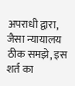अपराधी द्वारा, जैसा न्यायालय ठीक समझे, इस शर्त का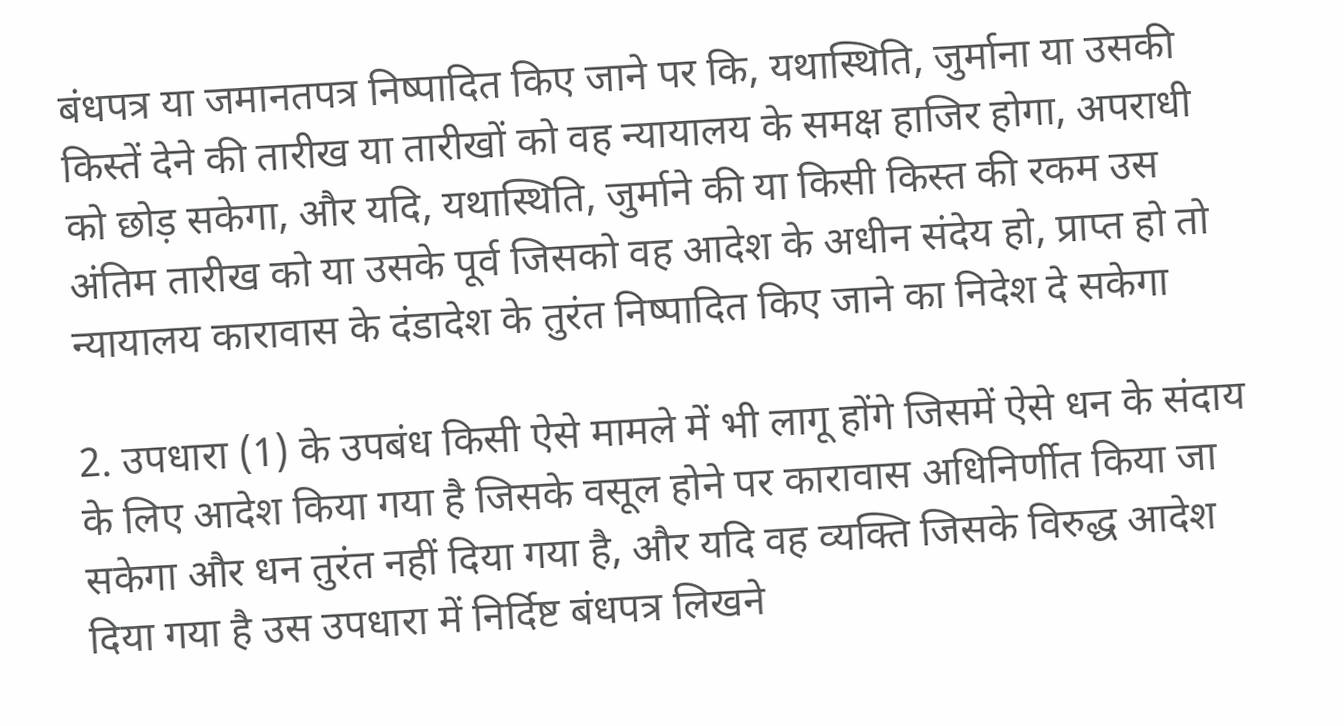बंधपत्र या जमानतपत्र निष्पादित किए जाने पर कि, यथास्थिति, जुर्माना या उसकी किस्तें देने की तारीख या तारीखों को वह न्यायालय के समक्ष हाजिर होगा, अपराधी को छोड़ सकेगा, और यदि, यथास्थिति, जुर्माने की या किसी किस्त की रकम उस अंतिम तारीख को या उसके पूर्व जिसको वह आदेश के अधीन संदेय हो, प्राप्त हो तो न्यायालय कारावास के दंडादेश के तुरंत निष्पादित किए जाने का निदेश दे सकेगा

2. उपधारा (1) के उपबंध किसी ऐसे मामले में भी लागू होंगे जिसमें ऐसे धन के संदाय के लिए आदेश किया गया है जिसके वसूल होने पर कारावास अधिनिर्णीत किया जा सकेगा और धन तुरंत नहीं दिया गया है, और यदि वह व्यक्ति जिसके विरुद्ध आदेश दिया गया है उस उपधारा में निर्दिष्ट बंधपत्र लिखने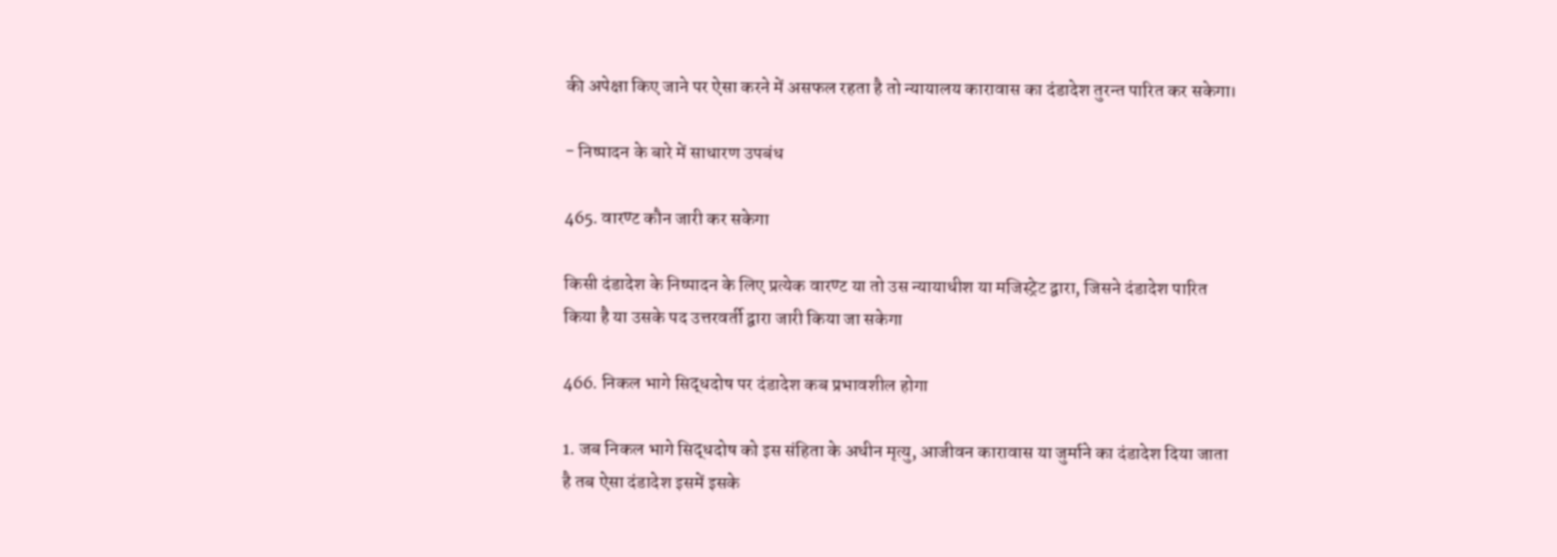की अपेक्षा किए जाने पर ऐसा करने में असफल रहता है तो न्यायालय कारावास का दंडादेश तुरन्त पारित कर सकेगा।

- निष्पादन के बारे में साधारण उपबंध

465. वारण्ट कौन जारी कर सकेगा

किसी दंडादेश के निष्पादन के लिए प्रत्येक वारण्ट या तो उस न्यायाधीश या मजिस्ट्रेट द्वारा, जिसने दंडादेश पारित किया है या उसके पद उत्तरवर्ती द्वारा जारी किया जा सकेगा

466. निकल भागे सिद्धदोष पर दंडादेश कब प्रभावशील होगा

1. जब निकल भागे सिद्धदोष को इस संहिता के अधीन मृत्यु, आजीवन कारावास या जुर्माने का दंडादेश दिया जाता है तब ऐसा दंडादेश इसमें इसके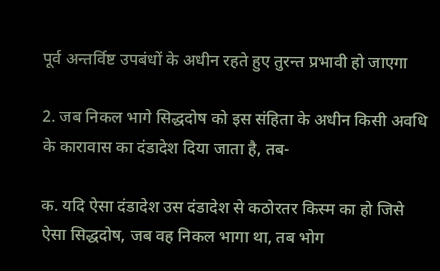पूर्व अन्तर्विष्ट उपबंधों के अधीन रहते हुए तुरन्त प्रभावी हो जाएगा

2. जब निकल भागे सिद्धदोष को इस संहिता के अधीन किसी अवधि के कारावास का दंडादेश दिया जाता है, तब-

क. यदि ऐसा दंडादेश उस दंडादेश से कठोरतर किस्म का हो जिसे ऐसा सिद्धदोष, जब वह निकल भागा था, तब भोग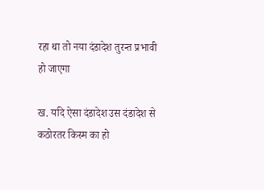रहा था तो नया दंडादेश तुरन्त प्रभावी हो जाएगा

ख. यदि ऐसा दंडादेश उस दंडादेश से कठोरतर किस्म का हो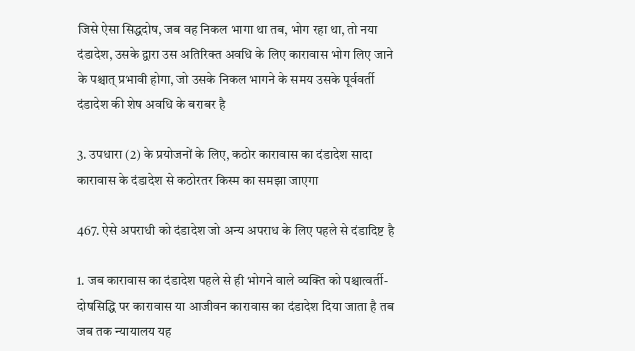जिसे ऐसा सिद्धदोष, जब वह निकल भागा था तब, भोग रहा था, तो नया दंडादेश, उसके द्वारा उस अतिरिक्त अवधि के लिए कारावास भोग लिए जाने के पश्चात् प्रभावी होगा, जो उसके निकल भागने के समय उसके पूर्ववर्ती दंडादेश की शेष अवधि के बराबर है

3. उपधारा (2) के प्रयोजनों के लिए, कठोर कारावास का दंडादेश सादा कारावास के दंडादेश से कठोरतर किस्म का समझा जाएगा

467. ऐसे अपराधी को दंडादेश जो अन्य अपराध के लिए पहले से दंडादिष्ट है

1. जब कारावास का दंडादेश पहले से ही भोगने वाले व्यक्ति को पश्चात्वर्ती-दोषसिद्धि पर कारावास या आजीवन कारावास का दंडादेश दिया जाता है तब जब तक न्यायालय यह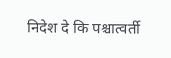निदेश दे कि पश्चात्वर्ती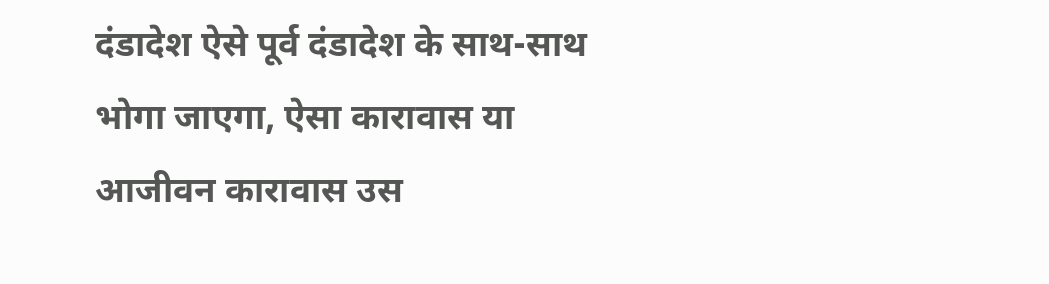दंडादेश ऐसे पूर्व दंडादेश के साथ-साथ भोगा जाएगा, ऐसा कारावास या आजीवन कारावास उस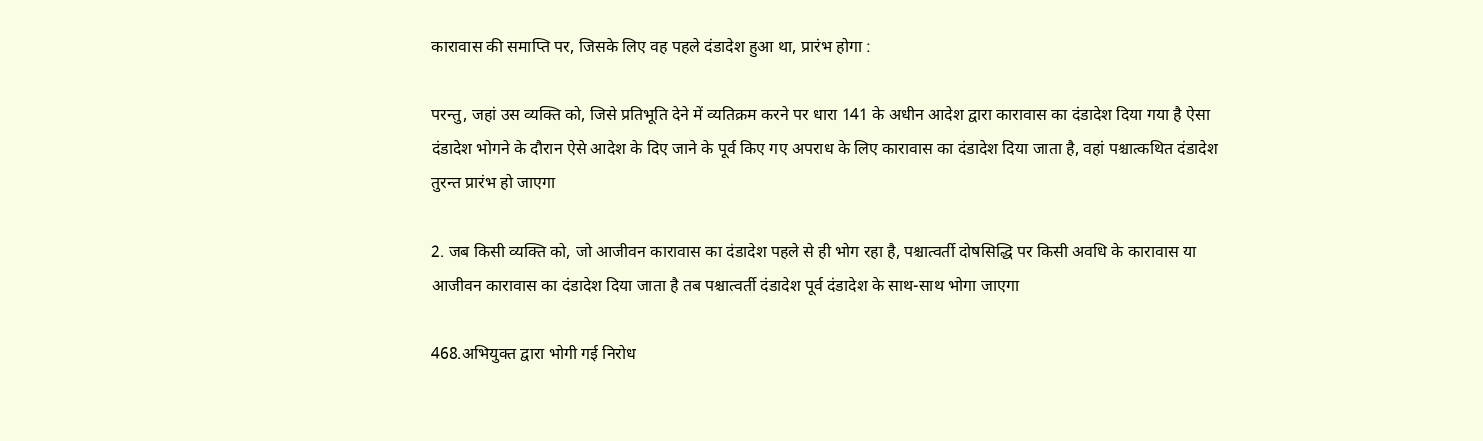कारावास की समाप्ति पर, जिसके लिए वह पहले दंडादेश हुआ था, प्रारंभ होगा :

परन्तु, जहां उस व्यक्ति को, जिसे प्रतिभूति देने में व्यतिक्रम करने पर धारा 141 के अधीन आदेश द्वारा कारावास का दंडादेश दिया गया है ऐसा दंडादेश भोगने के दौरान ऐसे आदेश के दिए जाने के पूर्व किए गए अपराध के लिए कारावास का दंडादेश दिया जाता है, वहां पश्चात्कथित दंडादेश तुरन्त प्रारंभ हो जाएगा

2. जब किसी व्यक्ति को, जो आजीवन कारावास का दंडादेश पहले से ही भोग रहा है, पश्चात्वर्ती दोषसिद्धि पर किसी अवधि के कारावास या आजीवन कारावास का दंडादेश दिया जाता है तब पश्चात्वर्ती दंडादेश पूर्व दंडादेश के साथ-साथ भोगा जाएगा

468.अभियुक्त द्वारा भोगी गई निरोध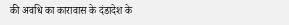की अवधि का कारावास के दंडादेश के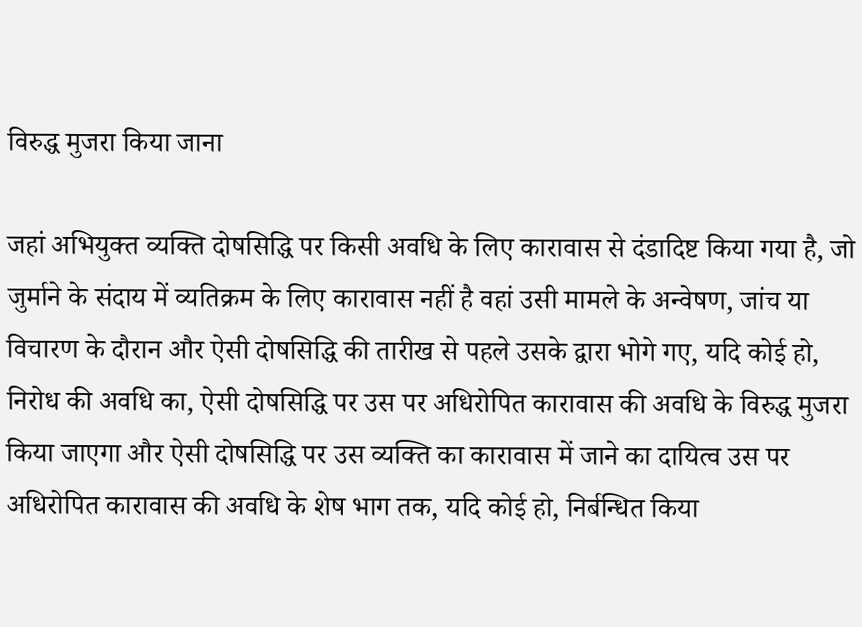विरुद्ध मुजरा किया जाना

जहां अभियुक्त व्यक्ति दोषसिद्धि पर किसी अवधि के लिए कारावास से दंडादिष्ट किया गया है, जो जुर्माने के संदाय में व्यतिक्रम के लिए कारावास नहीं है वहां उसी मामले के अन्वेषण, जांच या विचारण के दौरान और ऐसी दोषसिद्धि की तारीख से पहले उसके द्वारा भोगे गए, यदि कोई हो, निरोध की अवधि का, ऐसी दोषसिद्धि पर उस पर अधिरोपित कारावास की अवधि के विरुद्ध मुजरा किया जाएगा और ऐसी दोषसिद्धि पर उस व्यक्ति का कारावास में जाने का दायित्व उस पर अधिरोपित कारावास की अवधि के शेष भाग तक, यदि कोई हो, निर्बन्धित किया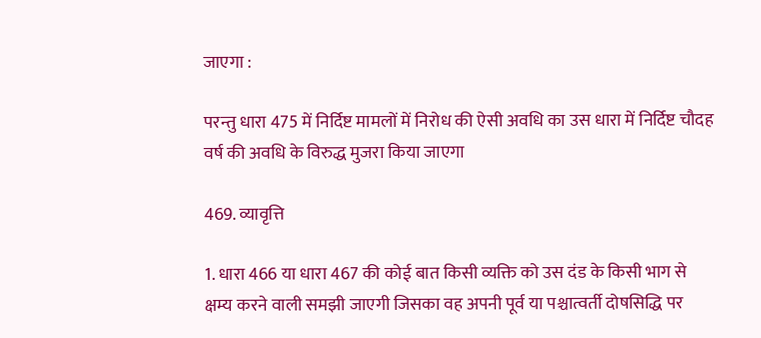जाएगा :

परन्तु धारा 475 में निर्दिष्ट मामलों में निरोध की ऐसी अवधि का उस धारा में निर्दिष्ट चौदह वर्ष की अवधि के विरुद्ध मुजरा किया जाएगा

469. व्यावृत्ति

1. धारा 466 या धारा 467 की कोई बात किसी व्यक्ति को उस दंड के किसी भाग से क्षम्य करने वाली समझी जाएगी जिसका वह अपनी पूर्व या पश्चात्वर्ती दोषसिद्धि पर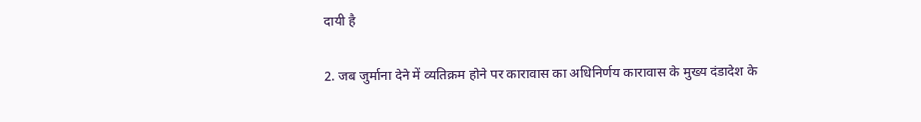दायी है

2. जब जुर्माना देने में व्यतिक्रम होने पर कारावास का अधिनिर्णय कारावास के मुख्य दंडादेश के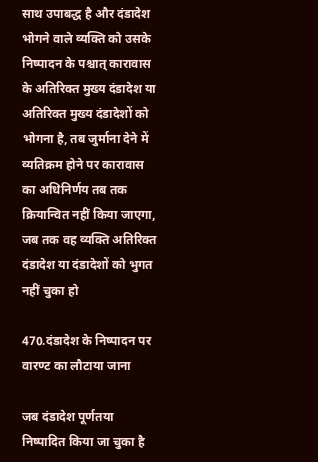साथ उपाबद्ध है और दंडादेश भोगने वाले व्यक्ति को उसके निष्पादन के पश्चात् कारावास के अतिरिक्त मुख्य दंडादेश या अतिरिक्त मुख्य दंडादेशों को भोगना है, तब जुर्माना देने में व्यतिक्रम होने पर कारावास का अधिनिर्णय तब तक क्रियान्वित नहीं किया जाएगा, जब तक वह व्यक्ति अतिरिक्त दंडादेश या दंडादेशों को भुगत नहीं चुका हो

470.दंडादेश के निष्पादन पर वारण्ट का लौटाया जाना

जब दंडादेश पूर्णतया निष्पादित किया जा चुका है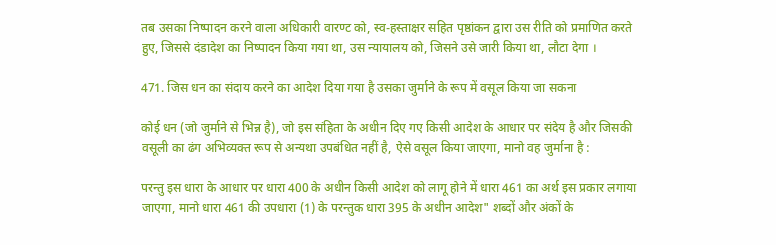तब उसका निष्पादन करने वाला अधिकारी वारण्ट को, स्व-हस्ताक्षर सहित पृष्ठांकन द्वारा उस रीति को प्रमाणित करते हुए, जिससे दंडादेश का निष्पादन किया गया था, उस न्यायालय को, जिसने उसे जारी किया था, लौटा देगा ।

471. जिस धन का संदाय करने का आदेश दिया गया है उसका जुर्माने के रूप में वसूल किया जा सकना

कोई धन (जो जुर्माने से भिन्न है), जो इस संहिता के अधीन दिए गए किसी आदेश के आधार पर संदेय है और जिसकी वसूली का ढंग अभिव्यक्त रूप से अन्यथा उपबंधित नहीं है, ऐसे वसूल किया जाएगा, मानो वह जुर्माना है :

परन्तु इस धारा के आधार पर धारा 400 के अधीन किसी आदेश को लागू होने में धारा 461 का अर्थ इस प्रकार लगाया जाएगा, मानो धारा 461 की उपधारा (1) के परन्तुक धारा 395 के अधीन आदेश" शब्दों और अंकों के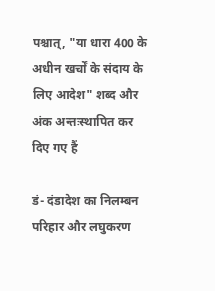पश्चात्, "या धारा 400 के अधीन खर्चों के संदाय के लिए आदेश" शब्द और अंक अन्तःस्थापित कर दिए गए हैं

डं- दंडादेश का निलम्बन परिहार और लघुकरण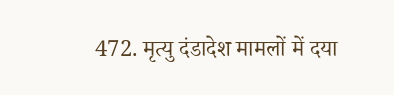472. मृत्यु दंडादेश मामलों में दया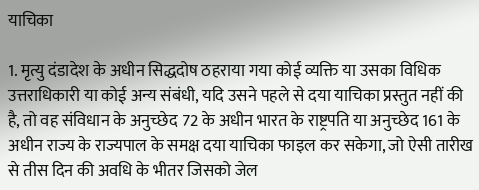याचिका

1. मृत्यु दंडादेश के अधीन सिद्धदोष ठहराया गया कोई व्यक्ति या उसका विधिक उत्तराधिकारी या कोई अन्य संबंधी, यदि उसने पहले से दया याचिका प्रस्तुत नहीं की है, तो वह संविधान के अनुच्छेद 72 के अधीन भारत के राष्ट्रपति या अनुच्छेद 161 के अधीन राज्य के राज्यपाल के समक्ष दया याचिका फाइल कर सकेगा, जो ऐसी तारीख से तीस दिन की अवधि के भीतर जिसको जेल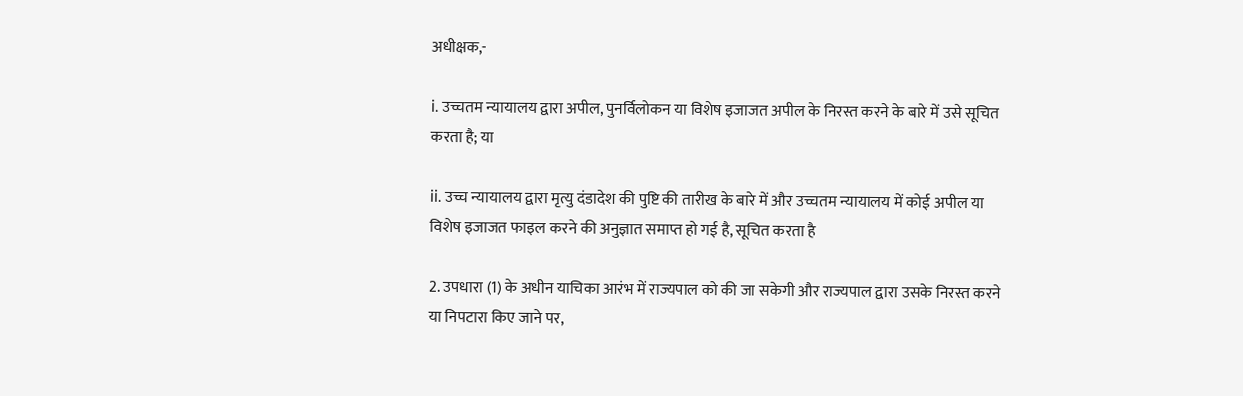अधीक्षक,-

i. उच्चतम न्यायालय द्वारा अपील, पुनर्विलोकन या विशेष इजाजत अपील के निरस्त करने के बारे में उसे सूचित करता है; या

ii. उच्च न्यायालय द्वारा मृत्यु दंडादेश की पुष्टि की तारीख के बारे में और उच्चतम न्यायालय में कोई अपील या विशेष इजाजत फाइल करने की अनुज्ञात समाप्त हो गई है, सूचित करता है

2. उपधारा (1) के अधीन याचिका आरंभ में राज्यपाल को की जा सकेगी और राज्यपाल द्वारा उसके निरस्त करने या निपटारा किए जाने पर,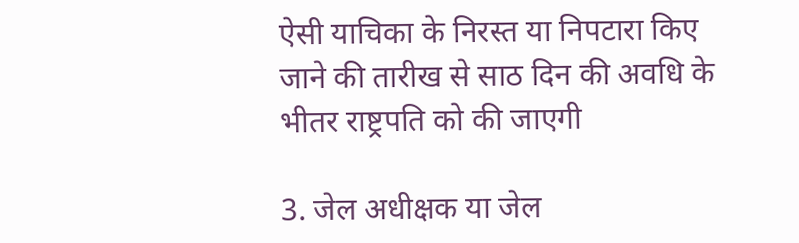ऐसी याचिका के निरस्त या निपटारा किए जाने की तारीख से साठ दिन की अवधि के भीतर राष्ट्रपति को की जाएगी

3. जेल अधीक्षक या जेल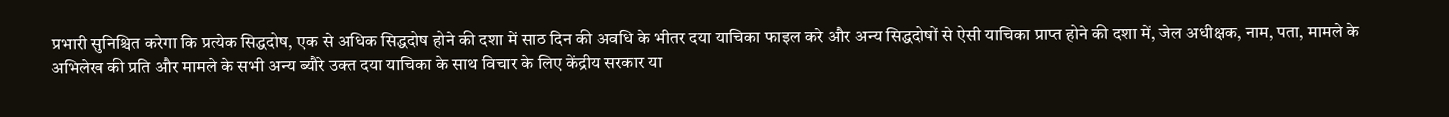प्रभारी सुनिश्चित करेगा कि प्रत्येक सिद्धदोष, एक से अधिक सिद्धदोष होने की दशा में साठ दिन की अवधि के भीतर दया याचिका फाइल करे और अन्य सिद्धदोषों से ऐसी याचिका प्राप्त होने की दशा में, जेल अधीक्षक, नाम, पता, मामले के अभिलेख की प्रति और मामले के सभी अन्य ब्यौरे उक्त दया याचिका के साथ विचार के लिए केंद्रीय सरकार या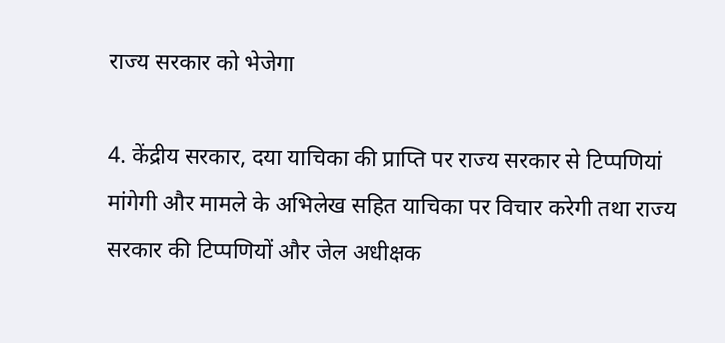राज्य सरकार को भेजेगा

4. केंद्रीय सरकार, दया याचिका की प्राप्ति पर राज्य सरकार से टिप्पणियां मांगेगी और मामले के अभिलेख सहित याचिका पर विचार करेगी तथा राज्य सरकार की टिप्पणियों और जेल अधीक्षक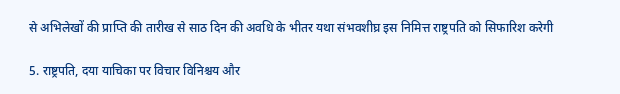से अभिलेखों की प्राप्ति की तारीख से साठ दिन की अवधि के भीतर यथा संभवशीघ्र इस निमित्त राष्ट्रपति को सिफारिश करेगी

5. राष्ट्रपति, दया याचिका पर विचार विनिश्चय और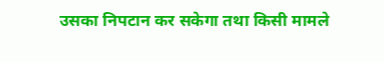उसका निपटान कर सकेगा तथा किसी मामले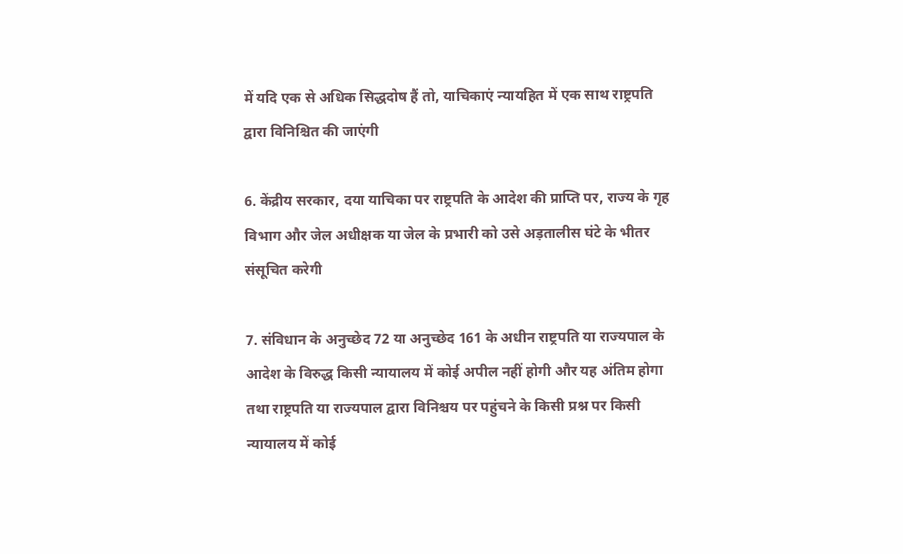में यदि एक से अधिक सिद्धदोष हैं तो, याचिकाएं न्यायहित में एक साथ राष्ट्रपति द्वारा विनिश्चित की जाएंगी

6. केंद्रीय सरकार, दया याचिका पर राष्ट्रपति के आदेश की प्राप्ति पर, राज्य के गृह विभाग और जेल अधीक्षक या जेल के प्रभारी को उसे अड़तालीस घंटे के भीतर संसूचित करेगी

7. संविधान के अनुच्छेद 72 या अनुच्छेद 161 के अधीन राष्ट्रपति या राज्यपाल के आदेश के विरुद्ध किसी न्यायालय में कोई अपील नहीं होगी और यह अंतिम होगा तथा राष्ट्रपति या राज्यपाल द्वारा विनिश्चय पर पहुंचने के किसी प्रश्न पर किसी न्यायालय में कोई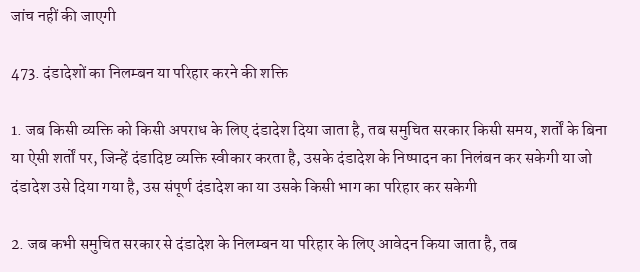जांच नहीं की जाएगी

473. दंडादेशों का निलम्बन या परिहार करने की शक्ति

1. जब किसी व्यक्ति को किसी अपराध के लिए दंडादेश दिया जाता है, तब समुचित सरकार किसी समय, शर्तों के बिना या ऐसी शर्तों पर, जिन्हें दंडादिष्ट व्यक्ति स्वीकार करता है, उसके दंडादेश के निष्पादन का निलंबन कर सकेगी या जो दंडादेश उसे दिया गया है, उस संपूर्ण दंडादेश का या उसके किसी भाग का परिहार कर सकेगी

2. जब कभी समुचित सरकार से दंडादेश के निलम्बन या परिहार के लिए आवेदन किया जाता है, तब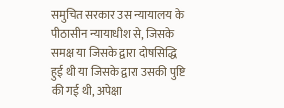समुचित सरकार उस न्यायालय के पीठासीन न्यायाधीश से, जिसके समक्ष या जिसके द्वारा दोषसिद्धि हुई थी या जिसके द्वारा उसकी पुष्टि की गई थी, अपेक्षा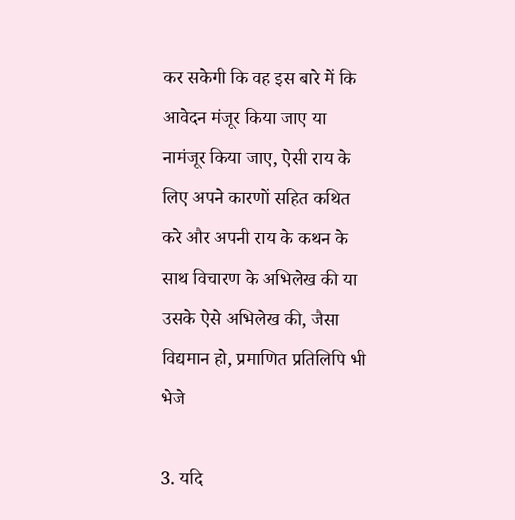कर सकेगी कि वह इस बारे में कि आवेदन मंजूर किया जाए या नामंजूर किया जाए, ऐसी राय के लिए अपने कारणों सहित कथित करे और अपनी राय के कथन के साथ विचारण के अभिलेख की या उसके ऐसे अभिलेख की, जैसा विद्यमान हो, प्रमाणित प्रतिलिपि भी भेजे

3. यदि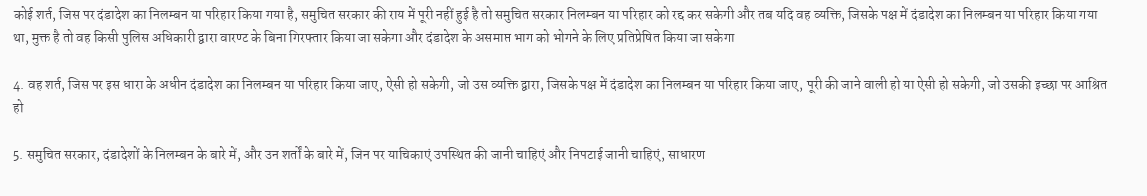कोई शर्त, जिस पर दंडादेश का निलम्बन या परिहार किया गया है, समुचित सरकार की राय में पूरी नहीं हुई है तो समुचित सरकार निलम्बन या परिहार को रद्द कर सकेगी और तब यदि वह व्यक्ति, जिसके पक्ष में दंडादेश का निलम्बन या परिहार किया गया था, मुक्त है तो वह किसी पुलिस अधिकारी द्वारा वारण्ट के बिना गिरफ्तार किया जा सकेगा और दंडादेश के असमाप्त भाग को भोगने के लिए प्रतिप्रेषित किया जा सकेगा

4. वह शर्त, जिस पर इस धारा के अधीन दंडादेश का निलम्बन या परिहार किया जाए, ऐसी हो सकेगी, जो उस व्यक्ति द्वारा, जिसके पक्ष में दंडादेश का निलम्बन या परिहार किया जाए, पूरी की जाने वाली हो या ऐसी हो सकेगी, जो उसकी इच्छा पर आश्रित हो

5. समुचित सरकार, दंडादेशों के निलम्बन के बारे में, और उन शर्तों के बारे में, जिन पर याचिकाएं उपस्थित की जानी चाहिएं और निपटाई जानी चाहिएं, साधारण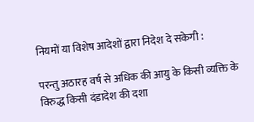नियमों या विशेष आदेशों द्वारा निदेश दे सकेगी :

परन्तु अठारह वर्ष से अधिक की आयु के किसी व्यक्ति के विरुद्ध किसी दंडादेश की दशा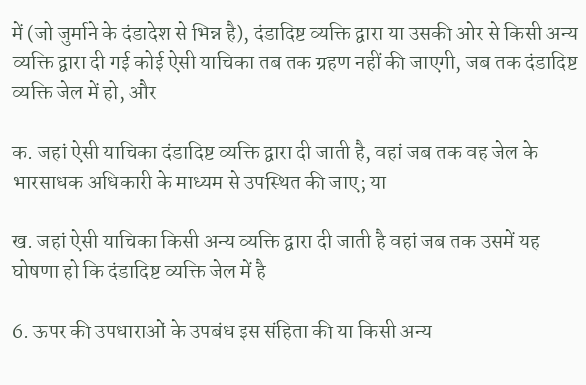में (जो जुर्माने के दंडादेश से भिन्न है), दंडादिष्ट व्यक्ति द्वारा या उसकी ओर से किसी अन्य व्यक्ति द्वारा दी गई कोई ऐसी याचिका तब तक ग्रहण नहीं की जाएगी, जब तक दंडादिष्ट व्यक्ति जेल में हो, और

क. जहां ऐसी याचिका दंडादिष्ट व्यक्ति द्वारा दी जाती है, वहां जब तक वह जेल के भारसाधक अधिकारी के माध्यम से उपस्थित की जाए; या

ख. जहां ऐसी याचिका किसी अन्य व्यक्ति द्वारा दी जाती है वहां जब तक उसमें यह घोषणा हो कि दंडादिष्ट व्यक्ति जेल में है

6. ऊपर की उपधाराओं के उपबंध इस संहिता की या किसी अन्य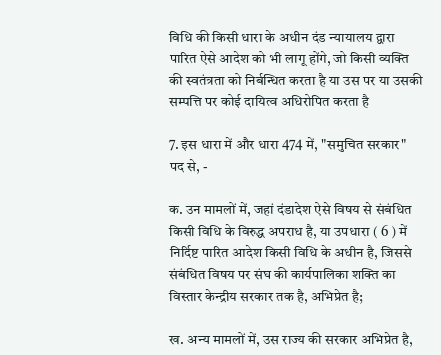विधि की किसी धारा के अधीन दंड न्यायालय द्वारा पारित ऐसे आदेश को भी लागू होंगे, जो किसी व्यक्ति की स्वतंत्रता को निर्बन्धित करता है या उस पर या उसकी सम्पत्ति पर कोई दायित्व अधिरोपित करता है

7. इस धारा में और धारा 474 में, "समुचित सरकार" पद से, -

क. उन मामलों में, जहां दंडादेश ऐसे विषय से संबंधित किसी विधि के विरुद्ध अपराध है, या उपधारा ( 6 ) में निर्दिष्ट पारित आदेश किसी विधि के अधीन है, जिससे संबंधित विषय पर संघ की कार्यपालिका शक्ति का विस्तार केन्द्रीय सरकार तक है, अभिप्रेत है;

ख. अन्य मामलों में, उस राज्य की सरकार अभिप्रेत है,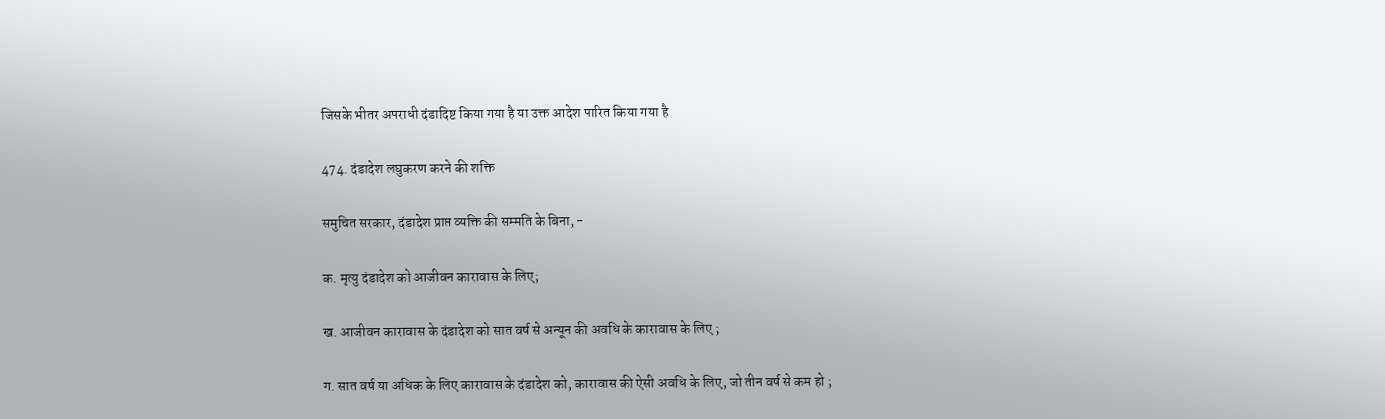जिसके भीतर अपराधी दंडादिष्ट किया गया है या उक्त आदेश पारित किया गया है

474. दंडादेश लघुकरण करने की शक्ति

समुचित सरकार, दंडादेश प्राप्त व्यक्ति की सम्मति के बिना, -

क. मृत्यु दंडादेश को आजीवन कारावास के लिए;

ख. आजीवन कारावास के दंडादेश को सात वर्ष से अन्यून की अवधि के कारावास के लिए ;

ग. सात वर्ष या अधिक के लिए कारावास के दंडादेश को, कारावास की ऐसी अवधि के लिए, जो तीन वर्ष से कम हो ;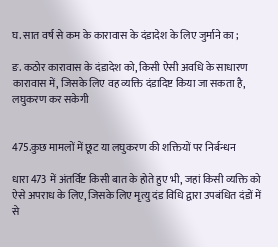घ. सात वर्ष से कम के कारावास के दंडादेश के लिए जुर्माने का ;

ङ. कठोर कारावास के दंडादेश को, किसी ऐसी अवधि के साधारण कारावास में, जिसके लिए वह व्यक्ति दंडादिष्ट किया जा सकता है, लघुकरण कर सकेगी


475.कुछ मामलों में छूट या लघुकरण की शक्तियों पर निर्बन्धन

धारा 473 में अंतर्विष्ट किसी बात के होते हुए भी, जहां किसी व्यक्ति को ऐसे अपराध के लिए, जिसके लिए मृत्यु दंड विधि द्वारा उपबंधित दंडों में से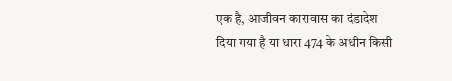एक है, आजीवन कारावास का दंडादेश दिया गया है या धारा 474 के अधीन किसी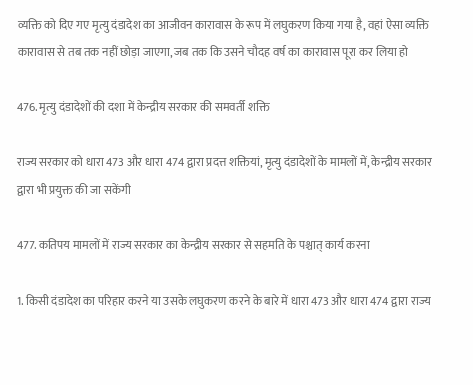व्यक्ति को दिए गए मृत्यु दंडादेश का आजीवन कारावास के रूप में लघुकरण किया गया है, वहां ऐसा व्यक्ति कारावास से तब तक नहीं छोड़ा जाएगा, जब तक कि उसने चौदह वर्ष का कारावास पूरा कर लिया हो

476. मृत्यु दंडादेशों की दशा में केन्द्रीय सरकार की समवर्ती शक्ति

राज्य सरकार को धारा 473 और धारा 474 द्वारा प्रदत्त शक्तियां, मृत्यु दंडादेशों के मामलों में, केन्द्रीय सरकार द्वारा भी प्रयुक्त की जा सकेंगी

477. कतिपय मामलों में राज्य सरकार का केन्द्रीय सरकार से सहमति के पश्चात् कार्य करना

1. किसी दंडादेश का परिहार करने या उसके लघुकरण करने के बारे में धारा 473 और धारा 474 द्वारा राज्य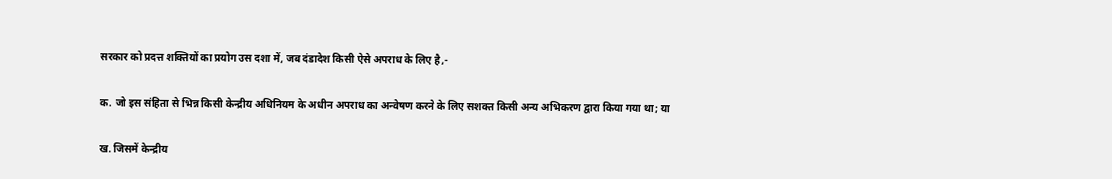सरकार को प्रदत्त शक्तियों का प्रयोग उस दशा में, जब दंडादेश किसी ऐसे अपराध के लिए है,-

क. जो इस संहिता से भिन्न किसी केन्द्रीय अधिनियम के अधीन अपराध का अन्वेषण करने के लिए सशक्त किसी अन्य अभिकरण द्वारा किया गया था; या

ख. जिसमें केन्द्रीय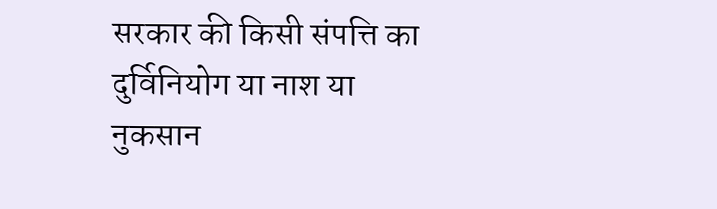सरकार की किसी संपत्ति का दुर्विनियोग या नाश या नुकसान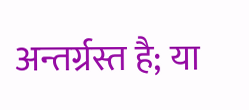अन्तर्ग्रस्त है; या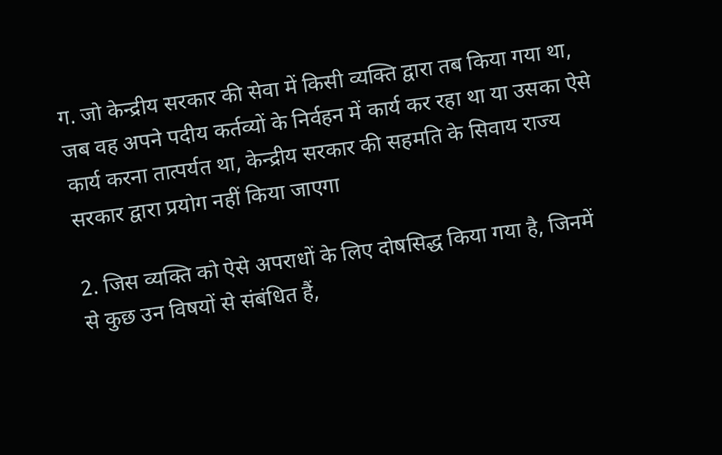ग. जो केन्द्रीय सरकार की सेवा में किसी व्यक्ति द्वारा तब किया गया था, जब वह अपने पदीय कर्तव्यों के निर्वहन में कार्य कर रहा था या उसका ऐसे कार्य करना तात्पर्यत था, केन्द्रीय सरकार की सहमति के सिवाय राज्य सरकार द्वारा प्रयोग नहीं किया जाएगा

2. जिस व्यक्ति को ऐसे अपराधों के लिए दोषसिद्ध किया गया है, जिनमें से कुछ उन विषयों से संबंधित हैं,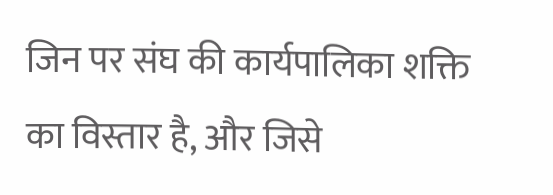जिन पर संघ की कार्यपालिका शक्ति का विस्तार है, और जिसे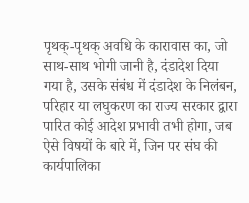पृथक्-पृथक् अवधि के कारावास का, जो साथ-साथ भोगी जानी है, दंडादेश दिया गया है, उसके संबंध में दंडादेश के निलंबन, परिहार या लघुकरण का राज्य सरकार द्वारा पारित कोई आदेश प्रभावी तभी होगा, जब ऐसे विषयों के बारे में, जिन पर संघ की कार्यपालिका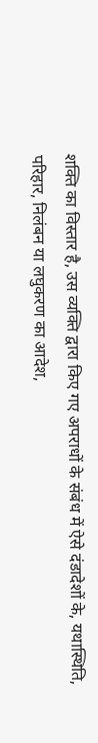शक्ति का विस्तार है, उस व्यक्ति द्वारा किए गए अपराधों के संबंध में ऐसे दंडादेशों के, यथास्थिति, परिहार, निलंबन या लघुकरण का आदेश,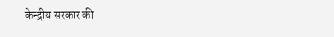केन्द्रीय सरकार की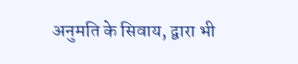अनुमति के सिवाय, द्वारा भी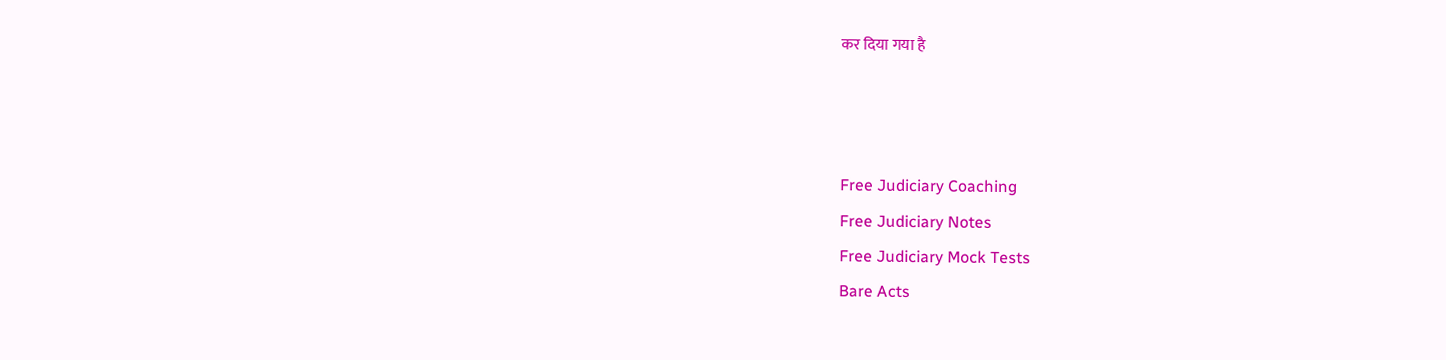कर दिया गया है



Free Judiciary Coaching
Free Judiciary Notes
Free Judiciary Mock Tests
Bare Acts